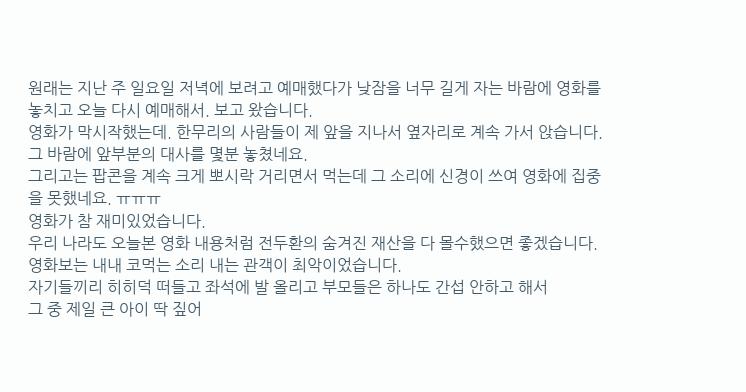원래는 지난 주 일요일 저녁에 보려고 예매했다가 낮잠을 너무 길게 자는 바람에 영화를 놓치고 오늘 다시 예매해서. 보고 왔습니다.
영화가 막시작했는데. 한무리의 사람들이 제 앞을 지나서 옆자리로 계속 가서 앉습니다.
그 바람에 앞부분의 대사를 몇분 놓쳤네요.
그리고는 팝콘을 계속 크게 뽀시락 거리면서 먹는데 그 소리에 신경이 쓰여 영화에 집중을 못했네요. ㅠㅠㅠ
영화가 참 재미있었습니다.
우리 나라도 오늘본 영화 내용처럼 전두환의 숨겨진 재산을 다 몰수했으면 좋겠습니다.
영화보는 내내 코먹는 소리 내는 관객이 최악이었습니다.
자기들끼리 히히덕 떠들고 좌석에 발 올리고 부모들은 하나도 간섭 안하고 해서
그 중 제일 큰 아이 딱 짚어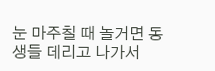눈 마주칠 때 놀거면 동생들 데리고 나가서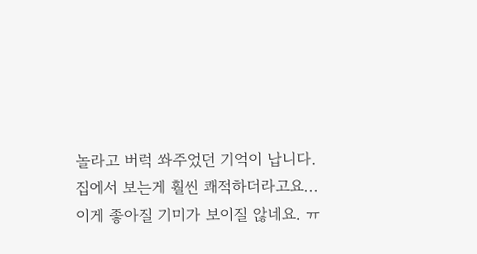놀라고 버럭 쏴주었던 기억이 납니다.
집에서 보는게 훨씬 쾌적하더라고요...
이게 좋아질 기미가 보이질 않네요. ㅠ